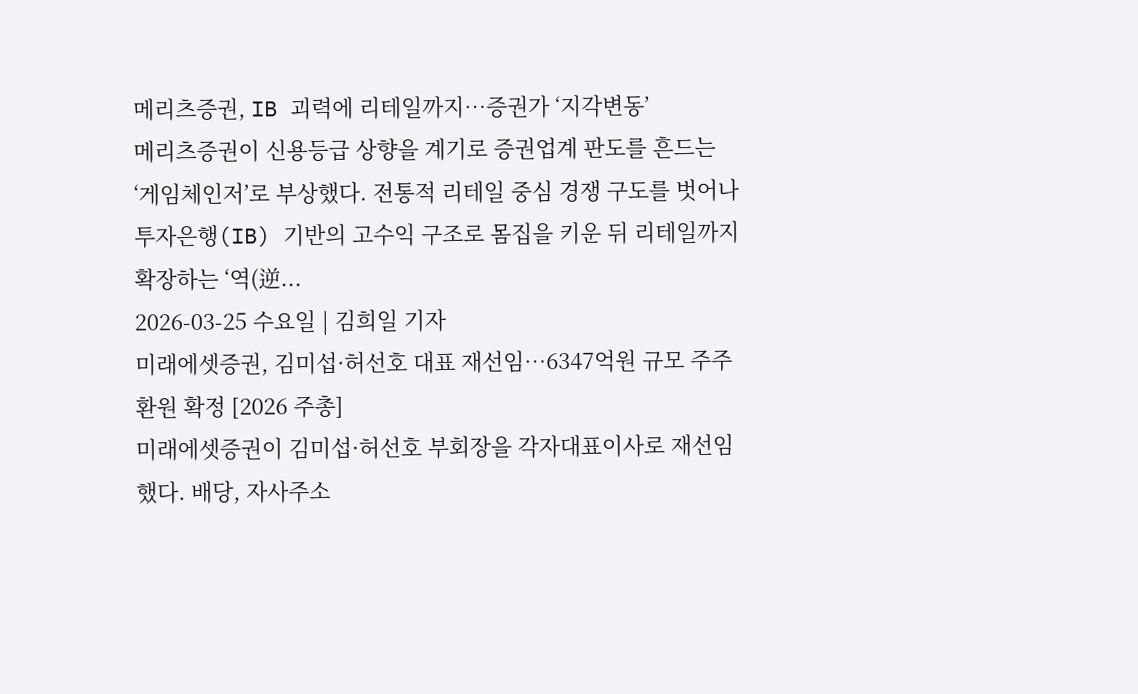메리츠증권, IB 괴력에 리테일까지…증권가 ‘지각변동’
메리츠증권이 신용등급 상향을 계기로 증권업계 판도를 흔드는 ‘게임체인저’로 부상했다. 전통적 리테일 중심 경쟁 구도를 벗어나 투자은행(IB) 기반의 고수익 구조로 몸집을 키운 뒤 리테일까지 확장하는 ‘역(逆...
2026-03-25 수요일 | 김희일 기자
미래에셋증권, 김미섭·허선호 대표 재선임…6347억원 규모 주주환원 확정 [2026 주총]
미래에셋증권이 김미섭·허선호 부회장을 각자대표이사로 재선임했다. 배당, 자사주소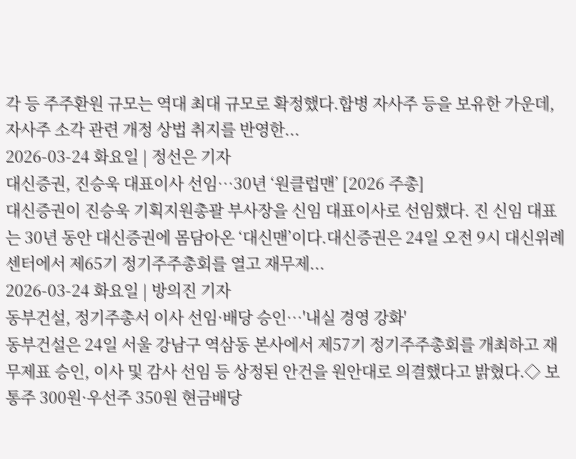각 등 주주환원 규모는 역대 최대 규모로 확정했다.합병 자사주 등을 보유한 가운데, 자사주 소각 관련 개정 상법 취지를 반영한...
2026-03-24 화요일 | 정선은 기자
대신증권, 진승욱 대표이사 선임…30년 ‘원클럽맨’ [2026 주총]
대신증권이 진승욱 기획지원총괄 부사장을 신임 대표이사로 선임했다. 진 신임 대표는 30년 동안 대신증권에 몸담아온 ‘대신맨’이다.대신증권은 24일 오전 9시 대신위례센터에서 제65기 정기주주총회를 열고 재무제...
2026-03-24 화요일 | 방의진 기자
동부건설, 정기주총서 이사 선임·배당 승인…'내실 경영 강화'
동부건설은 24일 서울 강남구 역삼동 본사에서 제57기 정기주주총회를 개최하고 재무제표 승인, 이사 및 감사 선임 등 상정된 안건을 원안대로 의결했다고 밝혔다.◇ 보통주 300원·우선주 350원 현금배당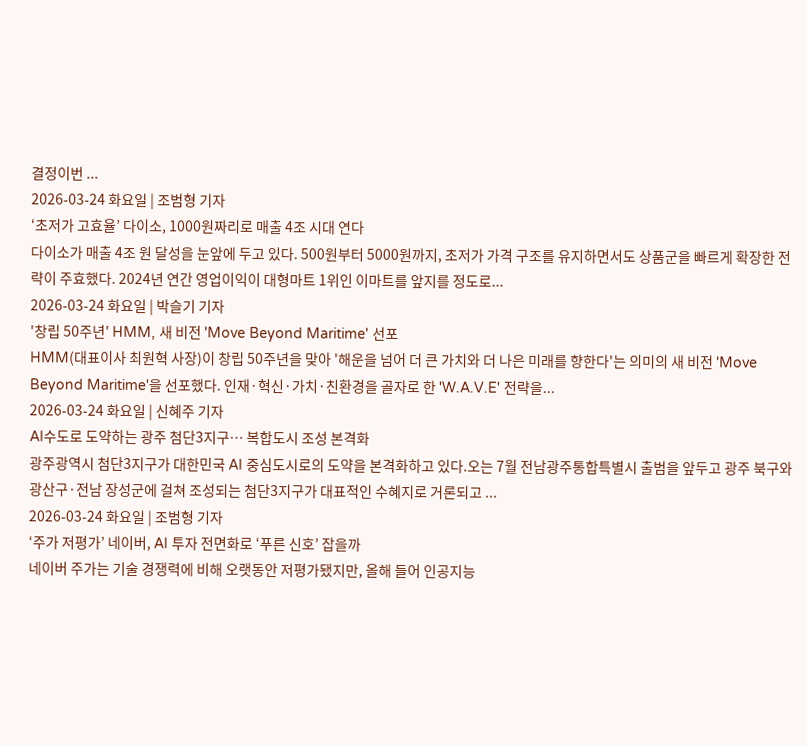결정이번 ...
2026-03-24 화요일 | 조범형 기자
‘초저가 고효율’ 다이소, 1000원짜리로 매출 4조 시대 연다
다이소가 매출 4조 원 달성을 눈앞에 두고 있다. 500원부터 5000원까지, 초저가 가격 구조를 유지하면서도 상품군을 빠르게 확장한 전략이 주효했다. 2024년 연간 영업이익이 대형마트 1위인 이마트를 앞지를 정도로...
2026-03-24 화요일 | 박슬기 기자
'창립 50주년' HMM, 새 비전 'Move Beyond Maritime' 선포
HMM(대표이사 최원혁 사장)이 창립 50주년을 맞아 '해운을 넘어 더 큰 가치와 더 나은 미래를 향한다'는 의미의 새 비전 'Move Beyond Maritime'을 선포했다. 인재·혁신·가치·친환경을 골자로 한 'W.A.V.E' 전략을...
2026-03-24 화요일 | 신혜주 기자
AI수도로 도약하는 광주 첨단3지구… 복합도시 조성 본격화
광주광역시 첨단3지구가 대한민국 AI 중심도시로의 도약을 본격화하고 있다.오는 7월 전남광주통합특별시 출범을 앞두고 광주 북구와 광산구·전남 장성군에 걸쳐 조성되는 첨단3지구가 대표적인 수혜지로 거론되고 ...
2026-03-24 화요일 | 조범형 기자
‘주가 저평가’ 네이버, AI 투자 전면화로 ‘푸른 신호’ 잡을까
네이버 주가는 기술 경쟁력에 비해 오랫동안 저평가됐지만, 올해 들어 인공지능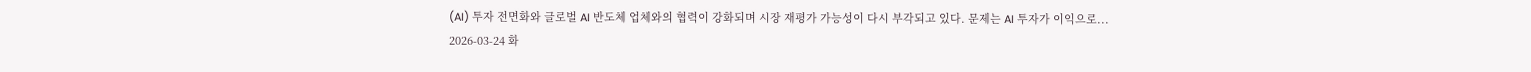(AI) 투자 전면화와 글로벌 AI 반도체 업체와의 협력이 강화되며 시장 재평가 가능성이 다시 부각되고 있다. 문제는 AI 투자가 이익으로...
2026-03-24 화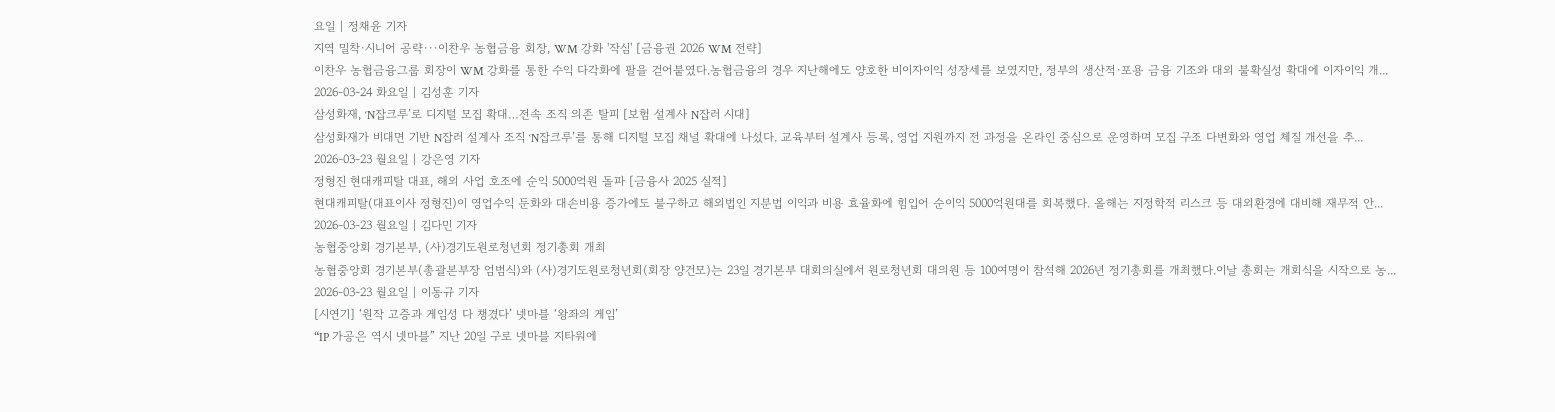요일 | 정채윤 기자
지역 밀착·시니어 공략···이찬우 농협금융 회장, WM 강화 '작심' [금융권 2026 WM 전략]
이찬우 농협금융그룹 회장이 WM 강화를 통한 수익 다각화에 팔을 걷어붙였다.농협금융의 경우 지난해에도 양호한 비이자이익 성장세를 보였지만, 정부의 생산적·포용 금융 기조와 대외 불확실성 확대에 이자이익 개...
2026-03-24 화요일 | 김성훈 기자
삼성화재, ‘N잡크루’로 디지털 모집 확대…전속 조직 의존 탈피 [보험 설계사 N잡러 시대]
삼성화재가 비대면 기반 N잡러 설계사 조직 ‘N잡크루’를 통해 디지털 모집 채널 확대에 나섰다. 교육부터 설계사 등록, 영업 지원까지 전 과정을 온라인 중심으로 운영하며 모집 구조 다변화와 영업 체질 개선을 추...
2026-03-23 월요일 | 강은영 기자
정형진 현대캐피탈 대표, 해외 사업 호조에 순익 5000억원 돌파 [금융사 2025 실적]
현대캐피탈(대표이사 정형진)이 영업수익 둔화와 대손비용 증가에도 불구하고 해외법인 지분법 이익과 비용 효율화에 힘입어 순이익 5000억원대를 회복했다. 올해는 지정학적 리스크 등 대외환경에 대비해 재무적 안...
2026-03-23 월요일 | 김다민 기자
농협중앙회 경기본부, (사)경기도원로청년회 정기총회 개최
농협중앙회 경기본부(총괄본부장 엄범식)와 (사)경기도원로청년회(회장 양건모)는 23일 경기본부 대회의실에서 원로청년회 대의원 등 100여명이 참석해 2026년 정기총회를 개최했다.이날 총회는 개회식을 시작으로 농...
2026-03-23 월요일 | 이동규 기자
[시연기] ‘원작 고증과 게임성 다 챙겼다’ 넷마블 ‘왕좌의 게임’
“IP 가공은 역시 넷마블” 지난 20일 구로 넷마블 지타워에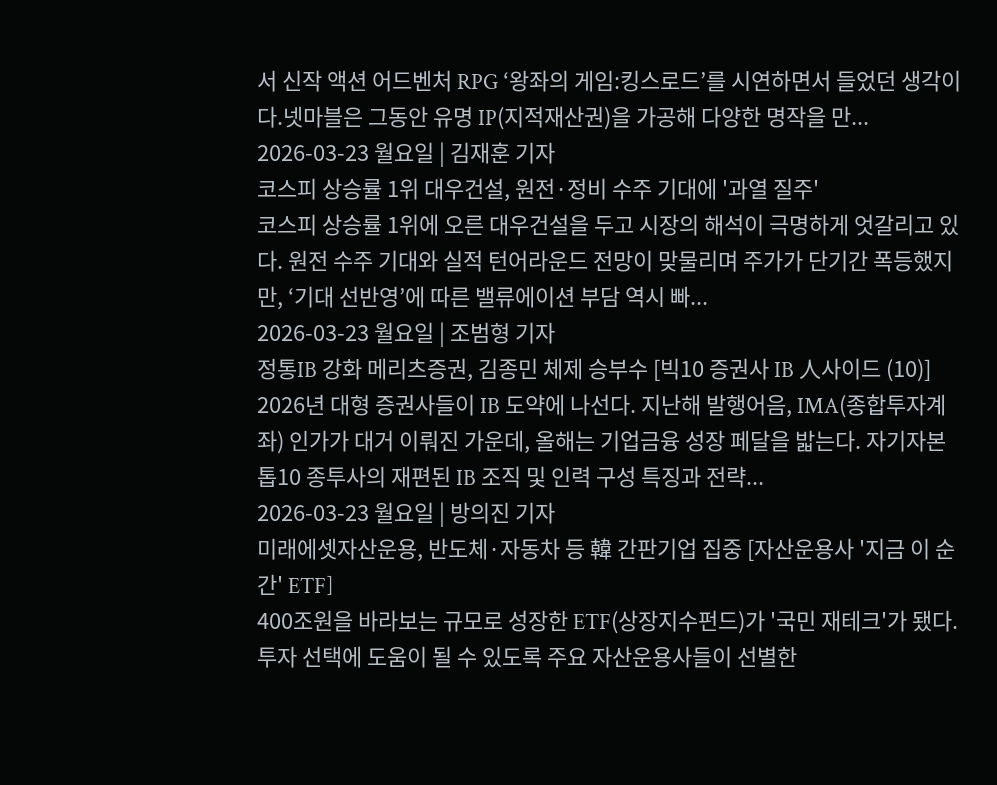서 신작 액션 어드벤처 RPG ‘왕좌의 게임:킹스로드’를 시연하면서 들었던 생각이다.넷마블은 그동안 유명 IP(지적재산권)을 가공해 다양한 명작을 만...
2026-03-23 월요일 | 김재훈 기자
코스피 상승률 1위 대우건설, 원전·정비 수주 기대에 '과열 질주'
코스피 상승률 1위에 오른 대우건설을 두고 시장의 해석이 극명하게 엇갈리고 있다. 원전 수주 기대와 실적 턴어라운드 전망이 맞물리며 주가가 단기간 폭등했지만, ‘기대 선반영’에 따른 밸류에이션 부담 역시 빠...
2026-03-23 월요일 | 조범형 기자
정통IB 강화 메리츠증권, 김종민 체제 승부수 [빅10 증권사 IB 人사이드 (10)]
2026년 대형 증권사들이 IB 도약에 나선다. 지난해 발행어음, IMA(종합투자계좌) 인가가 대거 이뤄진 가운데, 올해는 기업금융 성장 페달을 밟는다. 자기자본 톱10 종투사의 재편된 IB 조직 및 인력 구성 특징과 전략...
2026-03-23 월요일 | 방의진 기자
미래에셋자산운용, 반도체·자동차 등 韓 간판기업 집중 [자산운용사 '지금 이 순간' ETF]
400조원을 바라보는 규모로 성장한 ETF(상장지수펀드)가 '국민 재테크'가 됐다. 투자 선택에 도움이 될 수 있도록 주요 자산운용사들이 선별한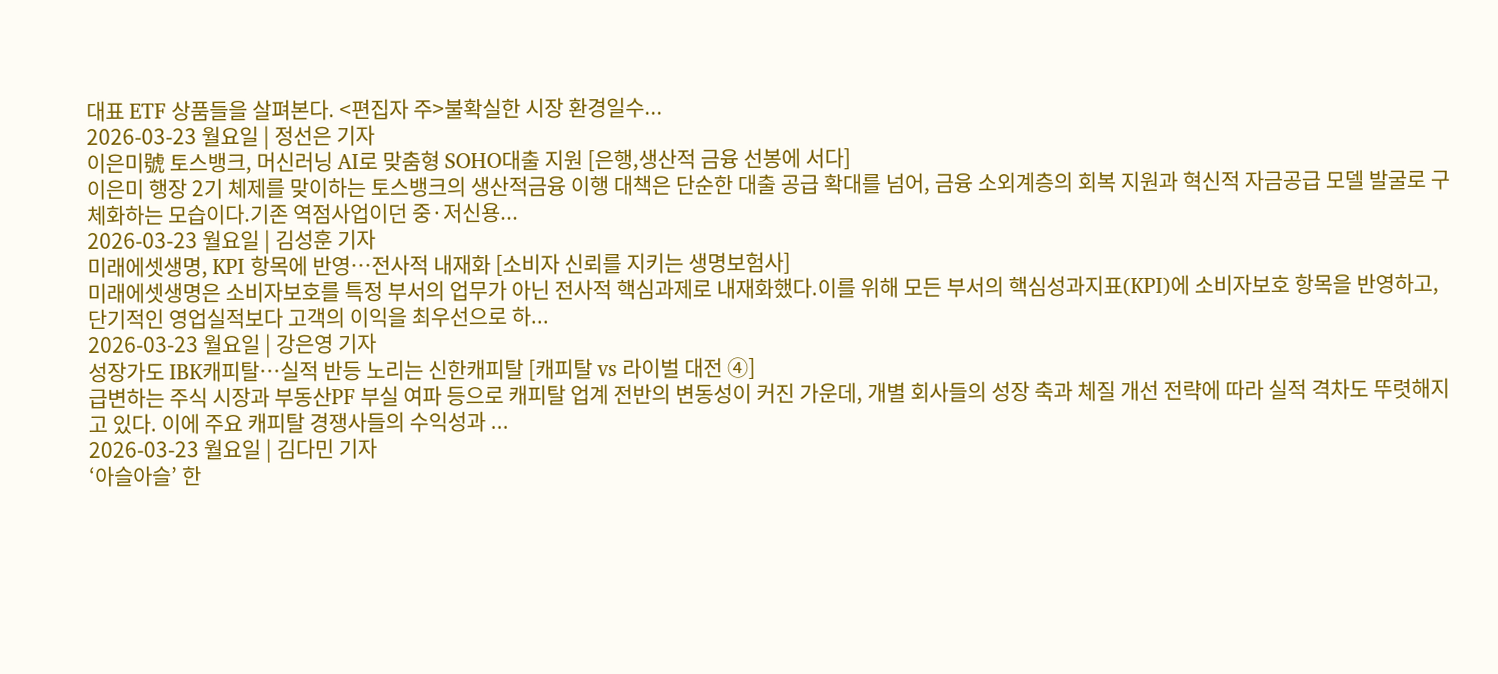대표 ETF 상품들을 살펴본다. <편집자 주>불확실한 시장 환경일수...
2026-03-23 월요일 | 정선은 기자
이은미號 토스뱅크, 머신러닝 AI로 맞춤형 SOHO대출 지원 [은행,생산적 금융 선봉에 서다]
이은미 행장 2기 체제를 맞이하는 토스뱅크의 생산적금융 이행 대책은 단순한 대출 공급 확대를 넘어, 금융 소외계층의 회복 지원과 혁신적 자금공급 모델 발굴로 구체화하는 모습이다.기존 역점사업이던 중·저신용...
2026-03-23 월요일 | 김성훈 기자
미래에셋생명, KPI 항목에 반영…전사적 내재화 [소비자 신뢰를 지키는 생명보험사]
미래에셋생명은 소비자보호를 특정 부서의 업무가 아닌 전사적 핵심과제로 내재화했다.이를 위해 모든 부서의 핵심성과지표(KPI)에 소비자보호 항목을 반영하고, 단기적인 영업실적보다 고객의 이익을 최우선으로 하...
2026-03-23 월요일 | 강은영 기자
성장가도 IBK캐피탈…실적 반등 노리는 신한캐피탈 [캐피탈 vs 라이벌 대전 ④]
급변하는 주식 시장과 부동산PF 부실 여파 등으로 캐피탈 업계 전반의 변동성이 커진 가운데, 개별 회사들의 성장 축과 체질 개선 전략에 따라 실적 격차도 뚜렷해지고 있다. 이에 주요 캐피탈 경쟁사들의 수익성과 ...
2026-03-23 월요일 | 김다민 기자
‘아슬아슬’ 한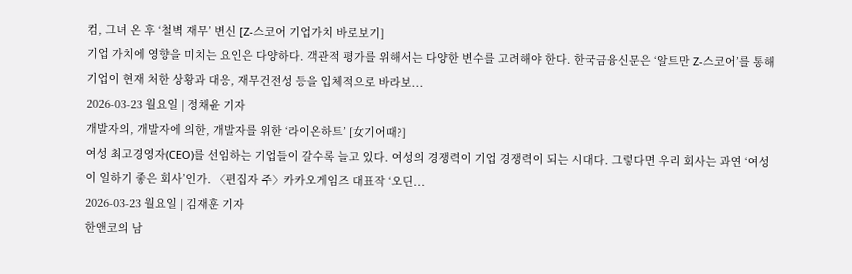컴, 그녀 온 후 ‘철벽 재무’ 변신 [Z-스코어 기업가치 바로보기]
기업 가치에 영향을 미치는 요인은 다양하다. 객관적 평가를 위해서는 다양한 변수를 고려해야 한다. 한국금융신문은 ‘알트만 Z-스코어’를 통해 기업이 현재 처한 상황과 대응, 재무건전성 등을 입체적으로 바라보...
2026-03-23 월요일 | 정채윤 기자
개발자의, 개발자에 의한, 개발자를 위한 ‘라이온하트’ [女기어때?]
여성 최고경영자(CEO)를 선임하는 기업들이 갈수록 늘고 있다. 여성의 경쟁력이 기업 경쟁력이 되는 시대다. 그렇다면 우리 회사는 과연 ‘여성이 일하기 좋은 회사’인가. 〈편집자 주〉카카오게임즈 대표작 ‘오딘...
2026-03-23 월요일 | 김재훈 기자
한앤코의 남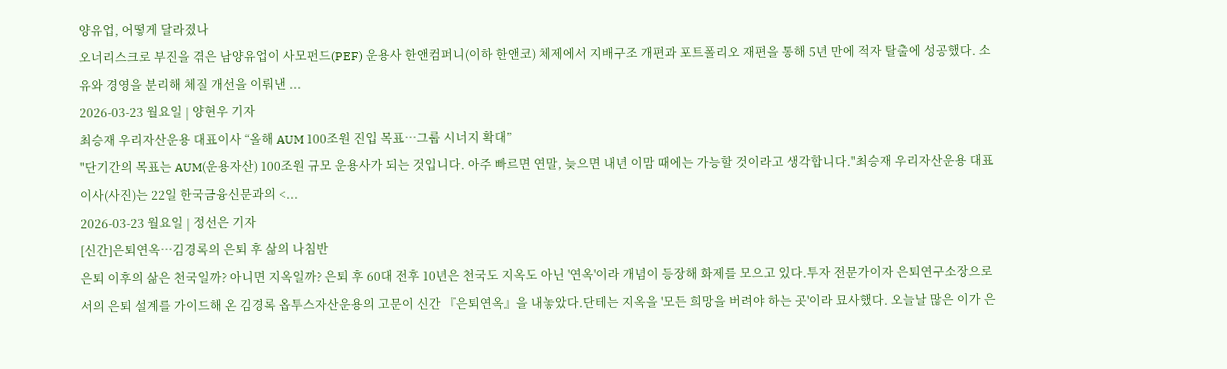양유업, 어떻게 달라졌나
오너리스크로 부진을 겪은 남양유업이 사모펀드(PEF) 운용사 한앤컴퍼니(이하 한앤코) 체제에서 지배구조 개편과 포트폴리오 재편을 통해 5년 만에 적자 탈출에 성공했다. 소유와 경영을 분리해 체질 개선을 이뤄낸 ...
2026-03-23 월요일 | 양현우 기자
최승재 우리자산운용 대표이사 “올해 AUM 100조원 진입 목표…그룹 시너지 확대”
"단기간의 목표는 AUM(운용자산) 100조원 규모 운용사가 되는 것입니다. 아주 빠르면 연말, 늦으면 내년 이맘 때에는 가능할 것이라고 생각합니다."최승재 우리자산운용 대표이사(사진)는 22일 한국금융신문과의 <...
2026-03-23 월요일 | 정선은 기자
[신간]은퇴연옥…김경록의 은퇴 후 삶의 나침반
은퇴 이후의 삶은 천국일까? 아니면 지옥일까? 은퇴 후 60대 전후 10년은 천국도 지옥도 아닌 '연옥'이라 개념이 등장해 화제를 모으고 있다.투자 전문가이자 은퇴연구소장으로서의 은퇴 설계를 가이드해 온 김경록 옵투스자산운용의 고문이 신간 『은퇴연옥』을 내놓았다.단테는 지옥을 '모든 희망을 버려야 하는 곳'이라 묘사했다. 오늘날 많은 이가 은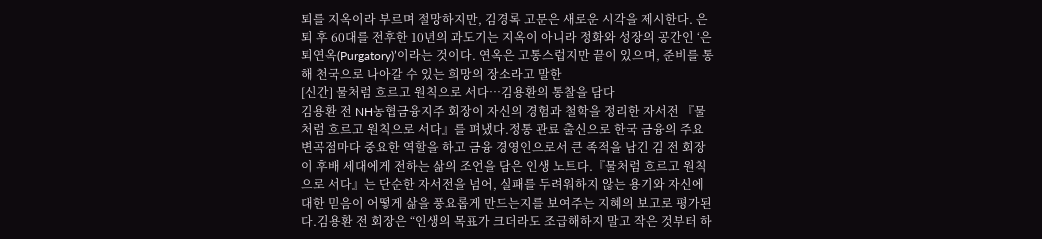퇴를 지옥이라 부르며 절망하지만, 김경록 고문은 새로운 시각을 제시한다. 은퇴 후 60대를 전후한 10년의 과도기는 지옥이 아니라 정화와 성장의 공간인 ‘은퇴연옥(Purgatory)’이라는 것이다. 연옥은 고통스럽지만 끝이 있으며, 준비를 통해 천국으로 나아갈 수 있는 희망의 장소라고 말한
[신간] 물처럼 흐르고 원칙으로 서다…김용환의 통찰을 담다
김용환 전 NH농협금융지주 회장이 자신의 경험과 철학을 정리한 자서전 『물처럼 흐르고 원칙으로 서다』를 펴냈다.정통 관료 출신으로 한국 금융의 주요 변곡점마다 중요한 역할을 하고 금융 경영인으로서 큰 족적을 남긴 김 전 회장이 후배 세대에게 전하는 삶의 조언을 담은 인생 노트다.『물처럼 흐르고 원칙으로 서다』는 단순한 자서전을 넘어, 실패를 두려워하지 않는 용기와 자신에 대한 믿음이 어떻게 삶을 풍요롭게 만드는지를 보여주는 지혜의 보고로 평가된다.김용환 전 회장은 “인생의 목표가 크더라도 조급해하지 말고 작은 것부터 하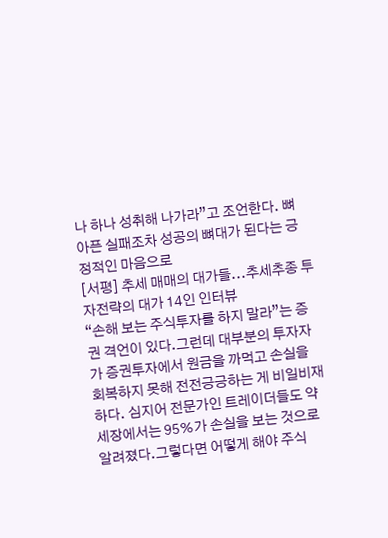나 하나 성취해 나가라”고 조언한다. 뼈아픈 실패조차 성공의 뼈대가 된다는 긍정적인 마음으로
[서평] 추세 매매의 대가들...추세추종 투자전략의 대가 14인 인터뷰
“손해 보는 주식투자를 하지 말라”는 증권 격언이 있다.그런데 대부분의 투자자가 증권투자에서 원금을 까먹고 손실을 회복하지 못해 전전긍긍하는 게 비일비재하다. 심지어 전문가인 트레이더들도 약세장에서는 95%가 손실을 보는 것으로 알려졌다.그렇다면 어떻게 해야 주식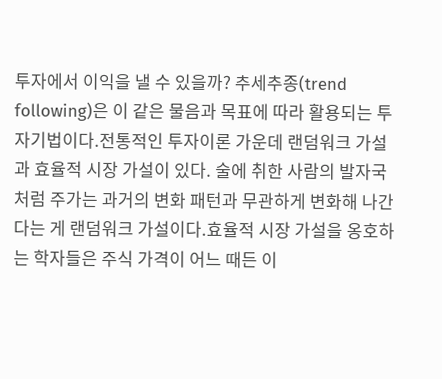투자에서 이익을 낼 수 있을까? 추세추종(trend following)은 이 같은 물음과 목표에 따라 활용되는 투자기법이다.전통적인 투자이론 가운데 랜덤워크 가설과 효율적 시장 가설이 있다. 술에 취한 사람의 발자국처럼 주가는 과거의 변화 패턴과 무관하게 변화해 나간다는 게 랜덤워크 가설이다.효율적 시장 가설을 옹호하는 학자들은 주식 가격이 어느 때든 이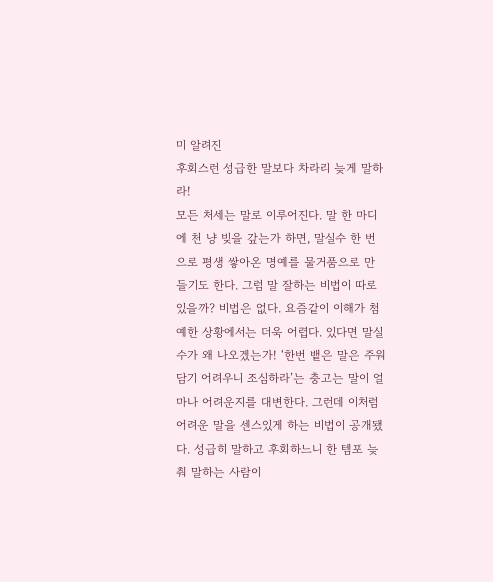미 알려진
후회스런 성급한 말보다 차라리 늦게 말하라!
모든 처세는 말로 이루어진다. 말 한 마디에 천 냥 빚을 갚는가 하면, 말실수 한 번으로 평생 쌓아온 명예를 물거품으로 만들기도 한다. 그럼 말 잘하는 비법이 따로 있을까? 비법은 없다. 요즘같이 이해가 첨예한 상황에서는 더욱 어렵다. 있다면 말실수가 왜 나오겠는가! ‘한번 뱉은 말은 주워 담기 어려우니 조심하라’는 충고는 말이 얼마나 어려운지를 대변한다. 그런데 이처럼 어려운 말을 센스있게 하는 비법이 공개됐다. 성급히 말하고 후회하느니 한 템포 늦춰 말하는 사람이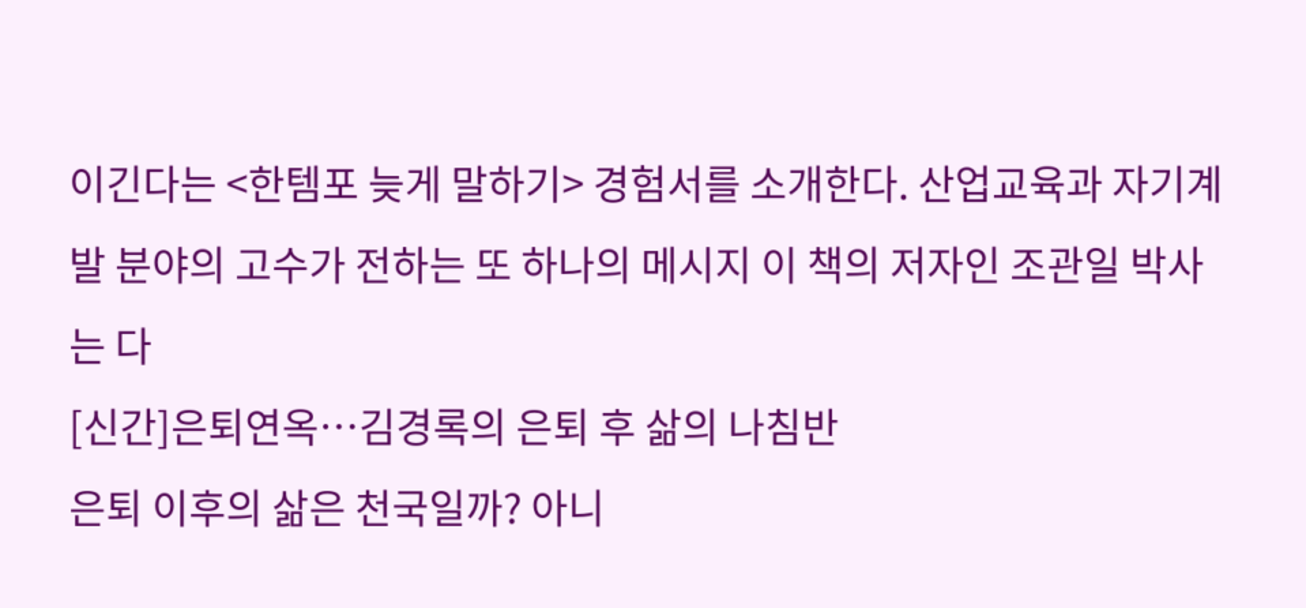이긴다는 <한템포 늦게 말하기> 경험서를 소개한다. 산업교육과 자기계발 분야의 고수가 전하는 또 하나의 메시지 이 책의 저자인 조관일 박사는 다
[신간]은퇴연옥…김경록의 은퇴 후 삶의 나침반
은퇴 이후의 삶은 천국일까? 아니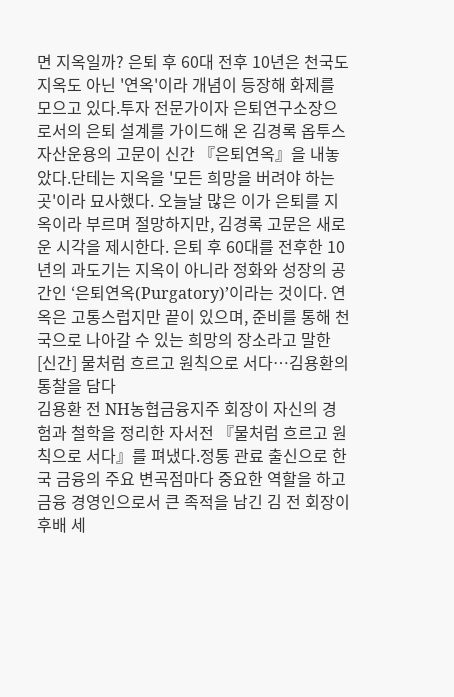면 지옥일까? 은퇴 후 60대 전후 10년은 천국도 지옥도 아닌 '연옥'이라 개념이 등장해 화제를 모으고 있다.투자 전문가이자 은퇴연구소장으로서의 은퇴 설계를 가이드해 온 김경록 옵투스자산운용의 고문이 신간 『은퇴연옥』을 내놓았다.단테는 지옥을 '모든 희망을 버려야 하는 곳'이라 묘사했다. 오늘날 많은 이가 은퇴를 지옥이라 부르며 절망하지만, 김경록 고문은 새로운 시각을 제시한다. 은퇴 후 60대를 전후한 10년의 과도기는 지옥이 아니라 정화와 성장의 공간인 ‘은퇴연옥(Purgatory)’이라는 것이다. 연옥은 고통스럽지만 끝이 있으며, 준비를 통해 천국으로 나아갈 수 있는 희망의 장소라고 말한
[신간] 물처럼 흐르고 원칙으로 서다…김용환의 통찰을 담다
김용환 전 NH농협금융지주 회장이 자신의 경험과 철학을 정리한 자서전 『물처럼 흐르고 원칙으로 서다』를 펴냈다.정통 관료 출신으로 한국 금융의 주요 변곡점마다 중요한 역할을 하고 금융 경영인으로서 큰 족적을 남긴 김 전 회장이 후배 세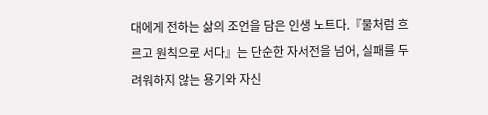대에게 전하는 삶의 조언을 담은 인생 노트다.『물처럼 흐르고 원칙으로 서다』는 단순한 자서전을 넘어, 실패를 두려워하지 않는 용기와 자신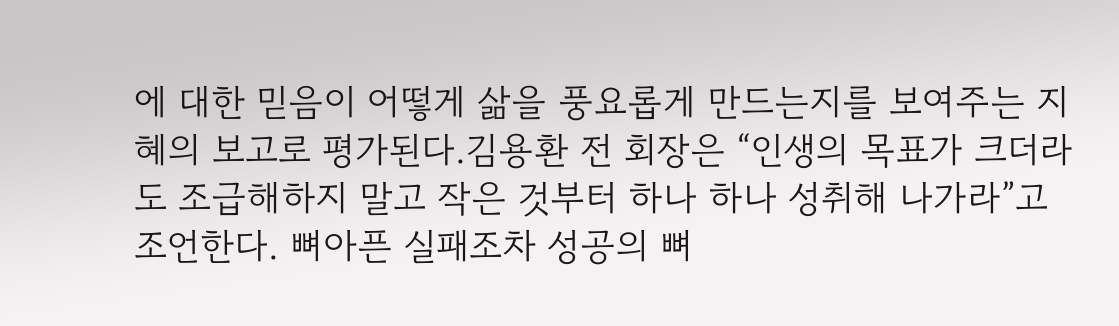에 대한 믿음이 어떻게 삶을 풍요롭게 만드는지를 보여주는 지혜의 보고로 평가된다.김용환 전 회장은 “인생의 목표가 크더라도 조급해하지 말고 작은 것부터 하나 하나 성취해 나가라”고 조언한다. 뼈아픈 실패조차 성공의 뼈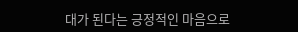대가 된다는 긍정적인 마음으로